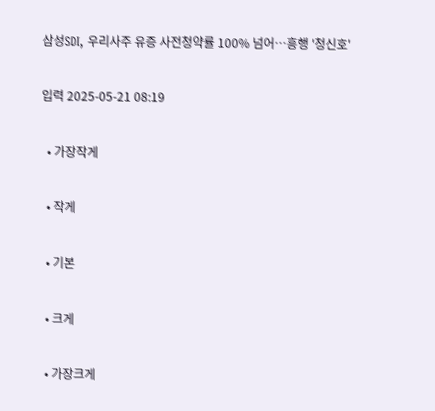삼성SDI, 우리사주 유증 사전청약률 100% 넘어…흥행 '청신호'

입력 2025-05-21 08:19

  • 가장작게

  • 작게

  • 기본

  • 크게

  • 가장크게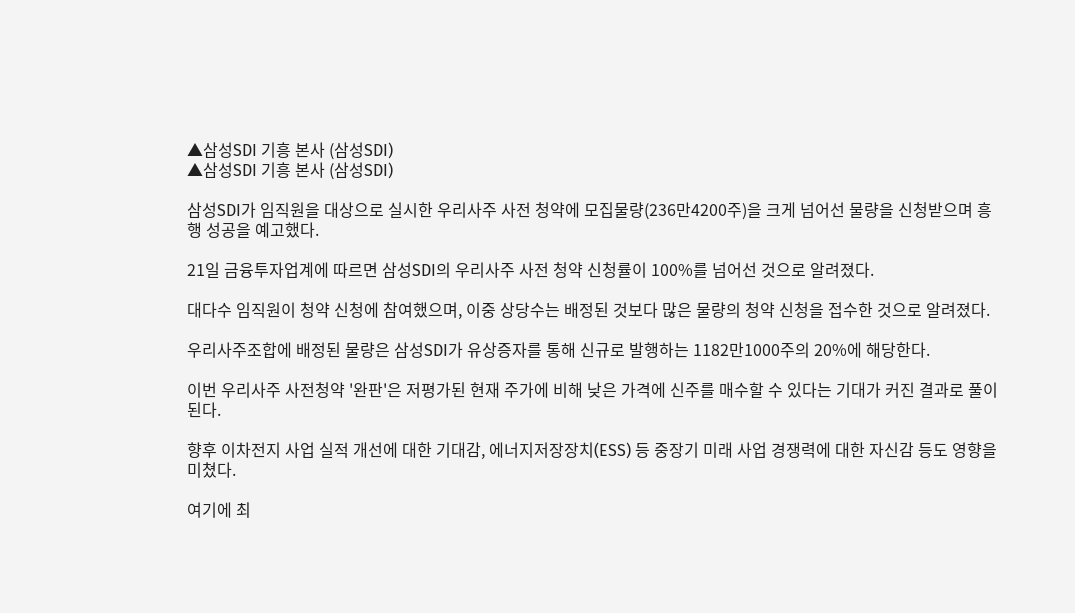▲삼성SDI 기흥 본사 (삼성SDI)
▲삼성SDI 기흥 본사 (삼성SDI)

삼성SDI가 임직원을 대상으로 실시한 우리사주 사전 청약에 모집물량(236만4200주)을 크게 넘어선 물량을 신청받으며 흥행 성공을 예고했다.

21일 금융투자업계에 따르면 삼성SDI의 우리사주 사전 청약 신청률이 100%를 넘어선 것으로 알려졌다.

대다수 임직원이 청약 신청에 참여했으며, 이중 상당수는 배정된 것보다 많은 물량의 청약 신청을 접수한 것으로 알려졌다.

우리사주조합에 배정된 물량은 삼성SDI가 유상증자를 통해 신규로 발행하는 1182만1000주의 20%에 해당한다.

이번 우리사주 사전청약 '완판'은 저평가된 현재 주가에 비해 낮은 가격에 신주를 매수할 수 있다는 기대가 커진 결과로 풀이된다.

향후 이차전지 사업 실적 개선에 대한 기대감, 에너지저장장치(ESS) 등 중장기 미래 사업 경쟁력에 대한 자신감 등도 영향을 미쳤다.

여기에 최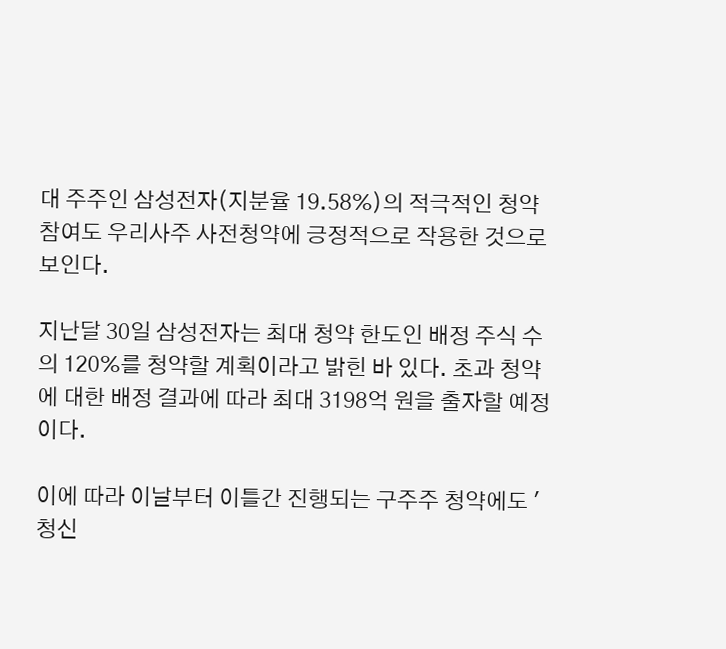대 주주인 삼성전자(지분율 19.58%)의 적극적인 청약 참여도 우리사주 사전청약에 긍정적으로 작용한 것으로 보인다.

지난달 30일 삼성전자는 최대 청약 한도인 배정 주식 수의 120%를 청약할 계획이라고 밝힌 바 있다. 초과 청약에 대한 배정 결과에 따라 최대 3198억 원을 출자할 예정이다.

이에 따라 이날부터 이틀간 진행되는 구주주 청약에도 '청신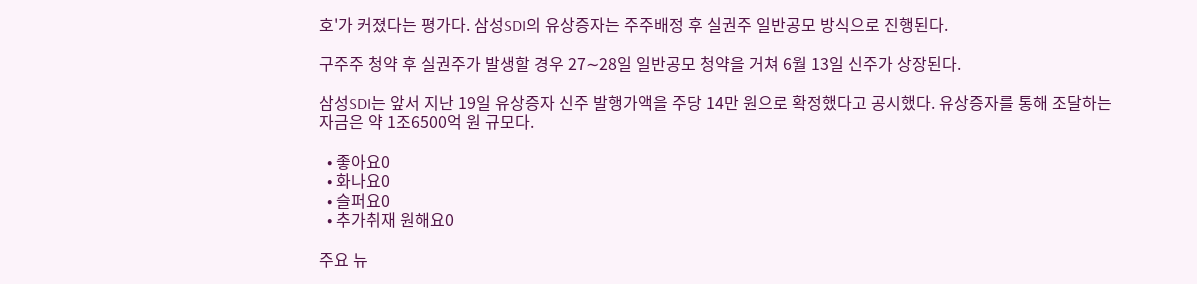호'가 커졌다는 평가다. 삼성SDI의 유상증자는 주주배정 후 실권주 일반공모 방식으로 진행된다.

구주주 청약 후 실권주가 발생할 경우 27∼28일 일반공모 청약을 거쳐 6월 13일 신주가 상장된다.

삼성SDI는 앞서 지난 19일 유상증자 신주 발행가액을 주당 14만 원으로 확정했다고 공시했다. 유상증자를 통해 조달하는 자금은 약 1조6500억 원 규모다.

  • 좋아요0
  • 화나요0
  • 슬퍼요0
  • 추가취재 원해요0

주요 뉴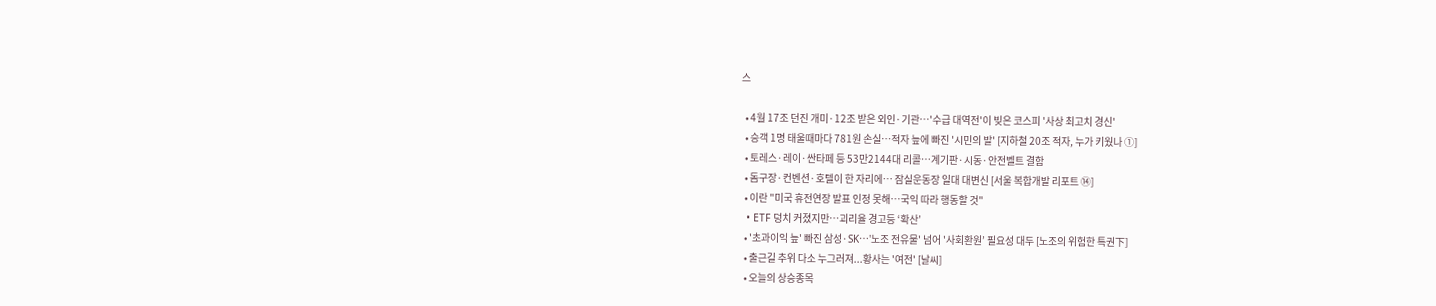스

  • 4월 17조 던진 개미·12조 받은 외인·기관…'수급 대역전'이 빚은 코스피 '사상 최고치 경신'
  • 승객 1명 태울때마다 781원 손실…적자 늪에 빠진 '시민의 발' [지하철 20조 적자, 누가 키웠나 ①]
  • 토레스·레이·싼타페 등 53만2144대 리콜…계기판·시동·안전벨트 결함
  • 돔구장·컨벤션·호텔이 한 자리에… 잠실운동장 일대 대변신 [서울 복합개발 리포트 ⑭]
  • 이란 "미국 휴전연장 발표 인정 못해⋯국익 따라 행동할 것"
  • ETF 덩치 커졌지만…괴리율 경고등 ‘확산’
  • '초과이익 늪' 빠진 삼성·SK⋯'노조 전유물' 넘어 '사회환원’ 필요성 대두 [노조의 위험한 특권下]
  • 출근길 추위 다소 누그러져...황사는 '여전' [날씨]
  • 오늘의 상승종목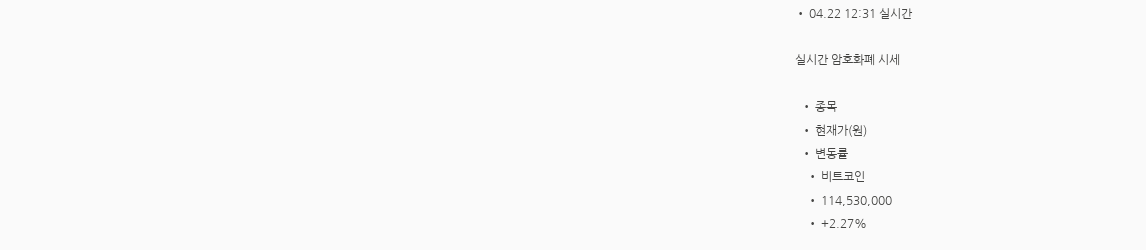• 04.22 12:31 실시간

실시간 암호화폐 시세

  • 종목
  • 현재가(원)
  • 변동률
    • 비트코인
    • 114,530,000
    • +2.27%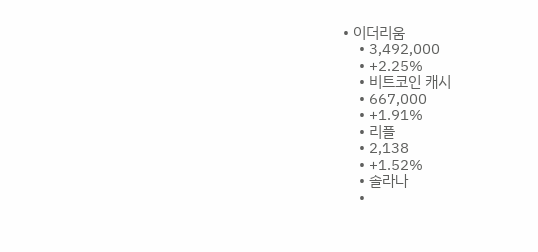• 이더리움
    • 3,492,000
    • +2.25%
    • 비트코인 캐시
    • 667,000
    • +1.91%
    • 리플
    • 2,138
    • +1.52%
    • 솔라나
    •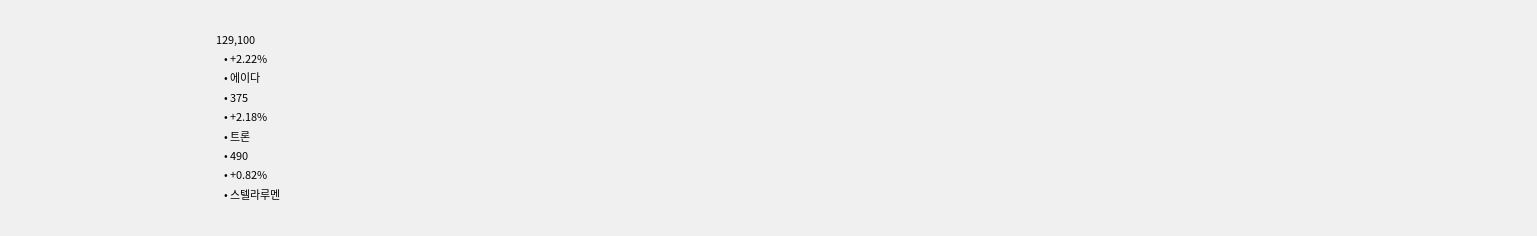129,100
    • +2.22%
    • 에이다
    • 375
    • +2.18%
    • 트론
    • 490
    • +0.82%
    • 스텔라루멘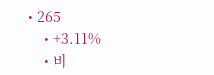• 265
    • +3.11%
    • 비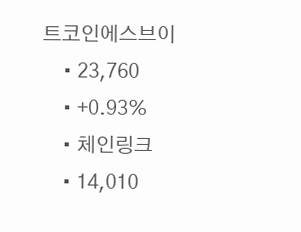트코인에스브이
    • 23,760
    • +0.93%
    • 체인링크
    • 14,010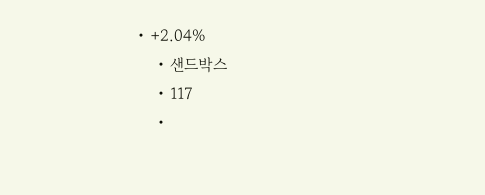• +2.04%
    • 샌드박스
    • 117
    •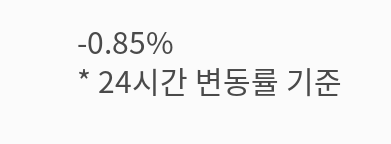-0.85%
* 24시간 변동률 기준